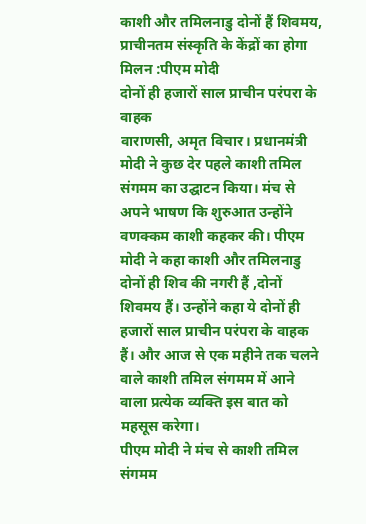काशी और तमिलनाडु दोनों हैं शिवमय, प्राचीनतम संस्कृति के केंद्रों का होगा मिलन :पीएम मोदी
दोनों ही हजारों साल प्राचीन परंपरा के वाहक
वाराणसी, अमृत विचार। प्रधानमंत्री मोदी ने कुछ देर पहले काशी तमिल संगमम का उद्घाटन किया। मंच से अपने भाषण कि शुरुआत उन्होंने वणक्कम काशी कहकर की। पीएम मोदी ने कहा काशी और तमिलनाडु दोनों ही शिव की नगरी हैं ,दोनों शिवमय हैं। उन्होंने कहा ये दोनों ही हजारों साल प्राचीन परंपरा के वाहक हैं। और आज से एक महीने तक चलने वाले काशी तमिल संगमम में आने वाला प्रत्येक व्यक्ति इस बात को महसूस करेगा।
पीएम मोदी ने मंच से काशी तमिल संगमम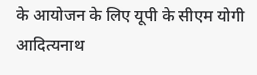के आयोजन के लिए यूपी के सीएम योगी आदित्यनाथ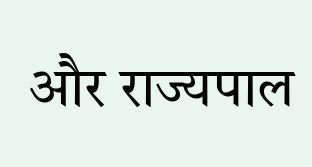और राज्यपाल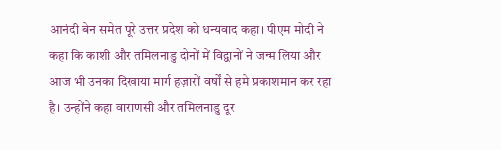आनंदी बेन समेत पूरे उत्तर प्रदेश को धन्यवाद कहा। पीएम मोदी ने कहा कि काशी और तमिलनाडु दोनों में विद्वानों ने जन्म लिया और आज भी उनका दिखाया मार्ग हज़ारों वर्षों से हमे प्रकाशमान कर रहा है। उन्होंने कहा वाराणसी और तमिलनाडु दूर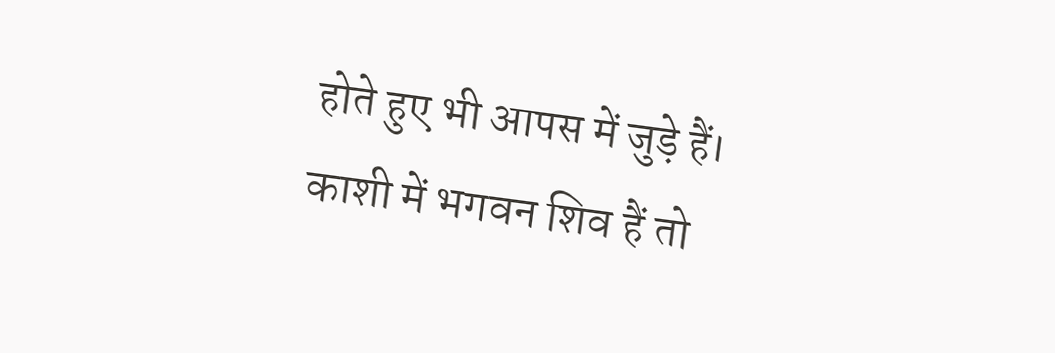होते हुए भी आपस में जुड़े हैं। काशी में भगवन शिव हैं तो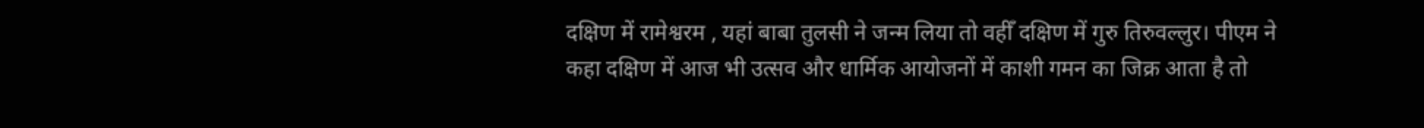दक्षिण में रामेश्वरम , यहां बाबा तुलसी ने जन्म लिया तो वहीँ दक्षिण में गुरु तिरुवल्लुर। पीएम ने कहा दक्षिण में आज भी उत्सव और धार्मिक आयोजनों में काशी गमन का जिक्र आता है तो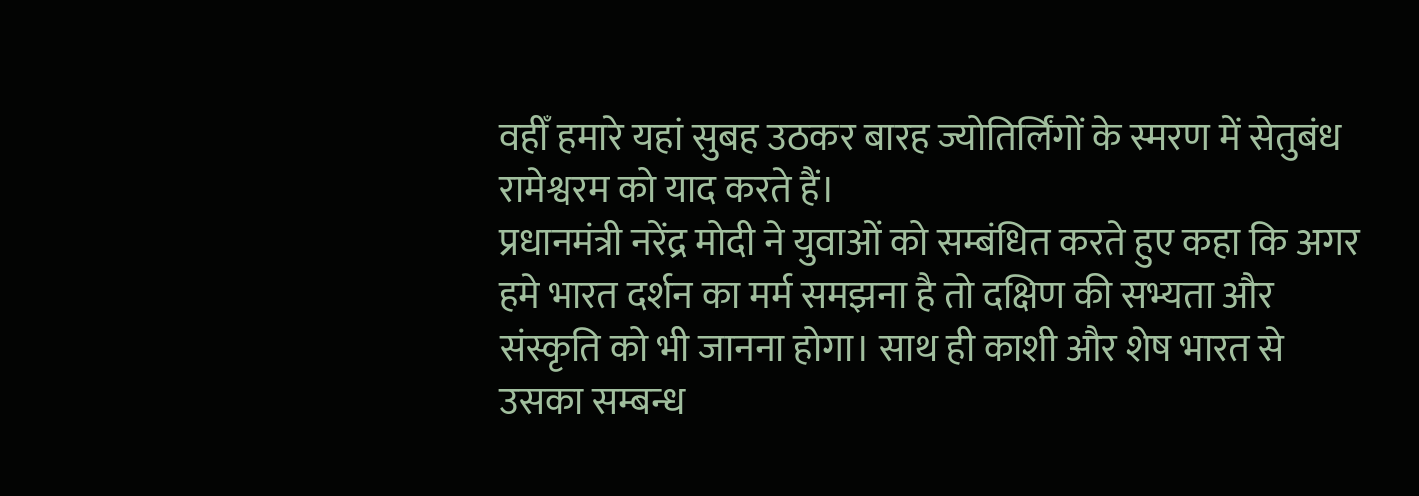वहीँ हमारे यहां सुबह उठकर बारह ज्योतिर्लिंगों के स्मरण में सेतुबंध रामेश्वरम को याद करते हैं।
प्रधानमंत्री नरेंद्र मोदी ने युवाओं को सम्बंधित करते हुए कहा कि अगर हमे भारत दर्शन का मर्म समझना है तो दक्षिण की सभ्यता और संस्कृति को भी जानना होगा। साथ ही काशी और शेष भारत से उसका सम्बन्ध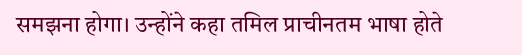समझना होगा। उन्होंने कहा तमिल प्राचीनतम भाषा होते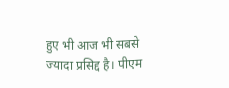हुए भी आज भी सबसे ज्यादा प्रसिद्द है। पीएम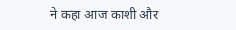ने कहा आज काशी और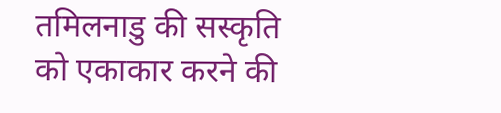तमिलनाडु की सस्कृति को एकाकार करने की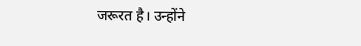जरूरत है। उन्होंने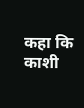कहा कि काशी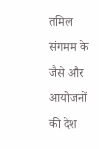तमिल संगमम के जैसे और आयोजनों की देश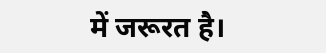में जरूरत है।